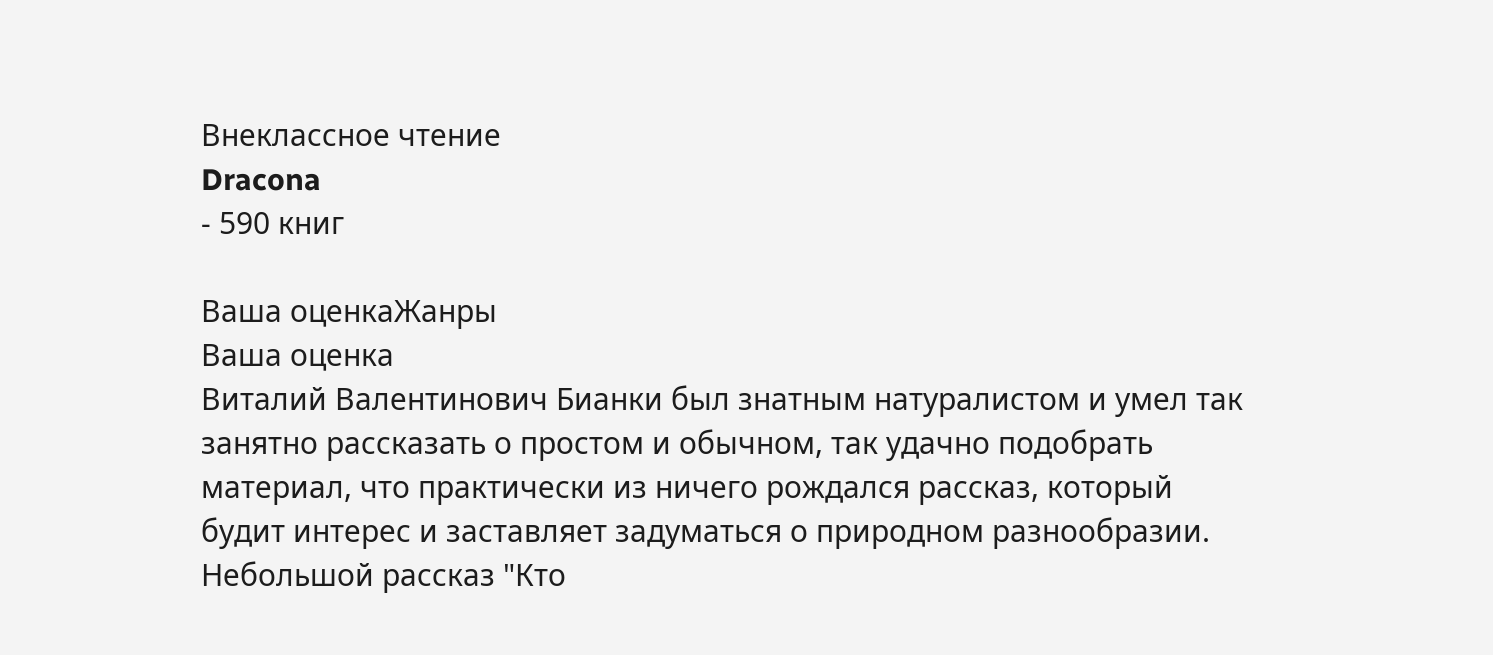Внеклассное чтение
Dracona
- 590 книг

Ваша оценкаЖанры
Ваша оценка
Виталий Валентинович Бианки был знатным натуралистом и умел так занятно рассказать о простом и обычном, так удачно подобрать материал, что практически из ничего рождался рассказ, который будит интерес и заставляет задуматься о природном разнообразии.
Небольшой рассказ "Кто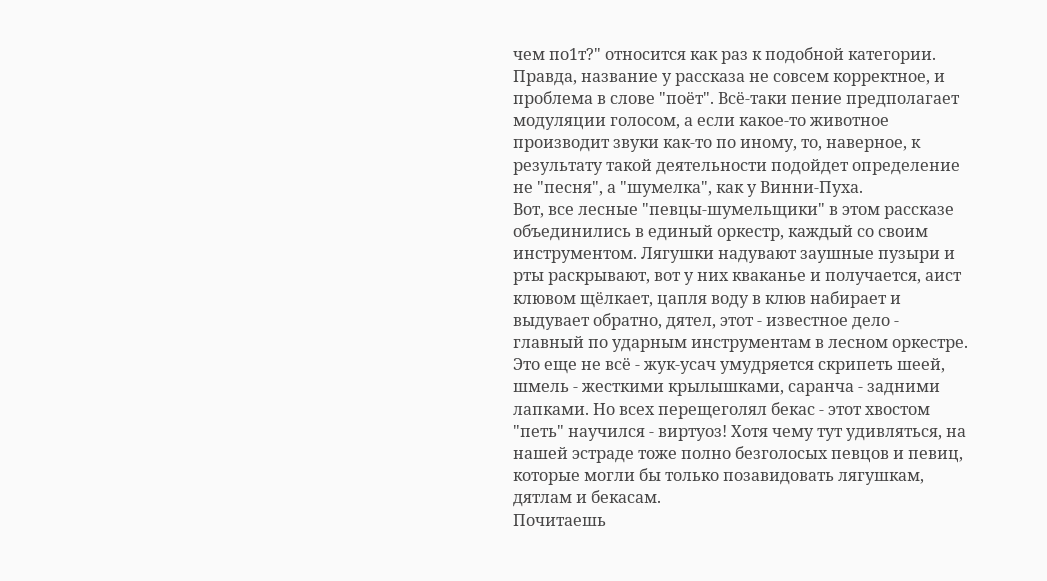чем по1т?" относится как раз к подобной категории. Правда, название у рассказа не совсем корректное, и проблема в слове "поёт". Всё-таки пение предполагает модуляции голосом, а если какое-то животное производит звуки как-то по иному, то, наверное, к результату такой деятельности подойдет определение не "песня", а "шумелка", как у Винни-Пуха.
Вот, все лесные "певцы-шумельщики" в этом рассказе объединились в единый оркестр, каждый со своим инструментом. Лягушки надувают заушные пузыри и рты раскрывают, вот у них кваканье и получается, аист клювом щёлкает, цапля воду в клюв набирает и выдувает обратно, дятел, этот - известное дело - главный по ударным инструментам в лесном оркестре. Это еще не всё - жук-усач умудряется скрипеть шеей, шмель - жесткими крылышками, саранча - задними лапками. Но всех перещеголял бекас - этот хвостом "петь" научился - виртуоз! Хотя чему тут удивляться, на нашей эстраде тоже полно безголосых певцов и певиц, которые могли бы только позавидовать лягушкам, дятлам и бекасам.
Почитаешь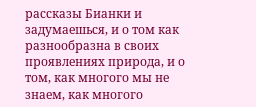рассказы Бианки и задумаешься, и о том как разнообразна в своих проявлениях природа, и о том, как многого мы не знаем, как многого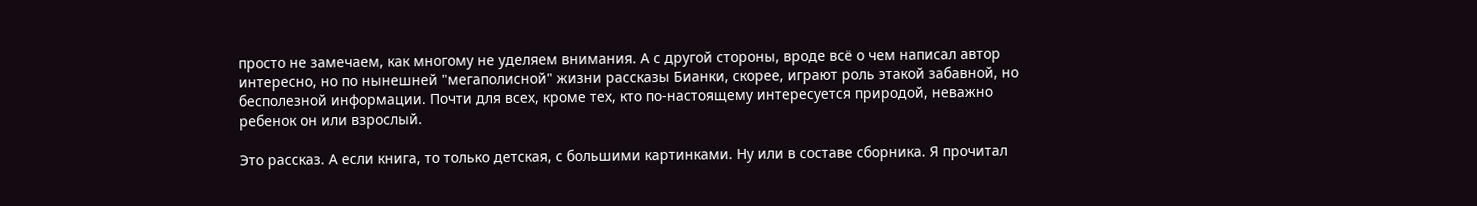просто не замечаем, как многому не уделяем внимания. А с другой стороны, вроде всё о чем написал автор интересно, но по нынешней "мегаполисной" жизни рассказы Бианки, скорее, играют роль этакой забавной, но бесполезной информации. Почти для всех, кроме тех, кто по-настоящему интересуется природой, неважно ребенок он или взрослый.

Это рассказ. А если книга, то только детская, с большими картинками. Ну или в составе сборника. Я прочитал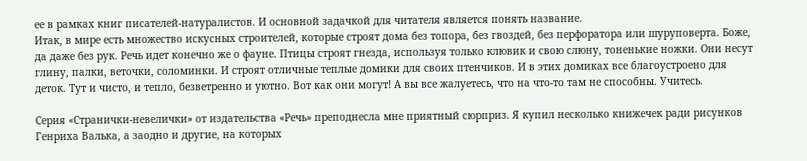ее в рамках книг писателей-натуралистов. И основной задачкой для читателя является понять название.
Итак, в мире есть множество искусных строителей, которые строят дома без топора, без гвоздей, без перфоратора или шуруповерта. Боже, да даже без рук. Речь идет конечно же о фауне. Птицы строят гнезда, используя только клювик и свою слюну, тоненькие ножки. Они несут глину, палки, веточки, соломинки. И строят отличные теплые домики для своих птенчиков. И в этих домиках все благоустроено для деток. Тут и чисто, и тепло, безветренно и уютно. Вот как они могут! А вы все жалуетесь, что на что-то там не способны. Учитесь.

Серия «Странички-невелички» от издательства «Речь» преподнесла мне приятный сюрприз. Я купил несколько книжечек ради рисунков Генриха Валька, а заодно и другие, на которых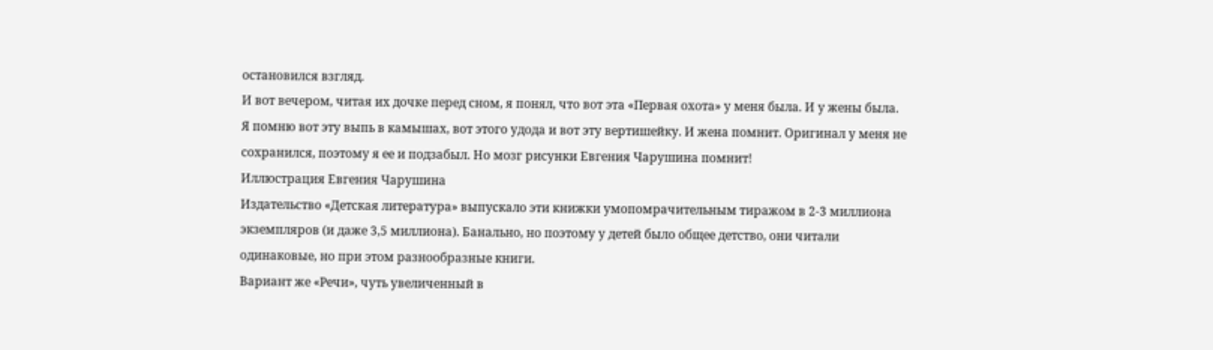остановился взгляд.
И вот вечером, читая их дочке перед сном, я понял, что вот эта «Первая охота» у меня была. И у жены была. Я помню вот эту выпь в камышах, вот этого удода и вот эту вертишейку. И жена помнит. Оригинал у меня не сохранился, поэтому я ее и подзабыл. Но мозг рисунки Евгения Чарушина помнит!
Иллюстрация Евгения Чарушина
Издательство «Детская литература» выпускало эти книжки умопомрачительным тиражом в 2-3 миллиона экземпляров (и даже 3,5 миллиона). Банально, но поэтому у детей было общее детство, они читали одинаковые, но при этом разнообразные книги.
Вариант же «Речи», чуть увеличенный в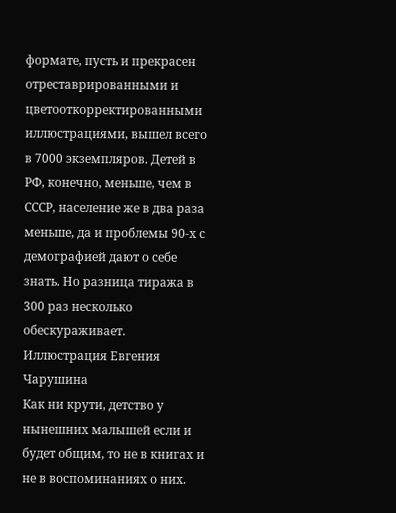формате, пусть и прекрасен отреставрированными и цветооткорректированными иллюстрациями, вышел всего в 7000 экземпляров. Детей в РФ, конечно, меньше, чем в СССР, население же в два раза меньше, да и проблемы 90-х с демографией дают о себе знать. Но разница тиража в 300 раз несколько обескураживает.
Иллюстрация Евгения Чарушина
Как ни крути, детство у нынешних малышей если и будет общим, то не в книгах и не в воспоминаниях о них.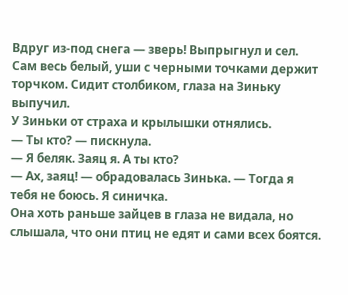Вдруг из-под снега — зверь! Выпрыгнул и сел. Сам весь белый, уши с черными точками держит торчком. Сидит столбиком, глаза на Зиньку выпучил.
У Зиньки от страха и крылышки отнялись.
— Ты кто? — пискнула.
— Я беляк. Заяц я. А ты кто?
— Ах, заяц! — обрадовалась Зинька. — Тогда я тебя не боюсь. Я синичка.
Она хоть раньше зайцев в глаза не видала, но слышала, что они птиц не едят и сами всех боятся.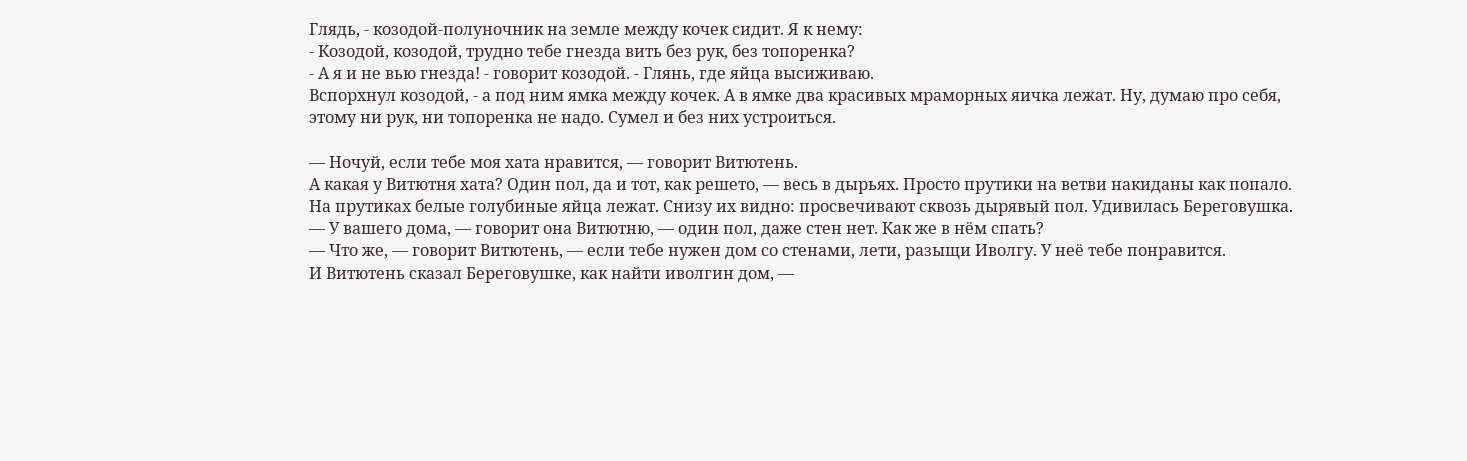Глядь, - козодой-полуночник на земле между кочек сидит. Я к нему:
- Козодой, козодой, трудно тебе гнезда вить без рук, без топоренка?
- А я и не вью гнезда! - говорит козодой. - Глянь, где яйца высиживаю.
Вспорхнул козодой, - а под ним ямка между кочек. А в ямке два красивых мраморных яичка лежат. Ну, думаю про себя, этому ни рук, ни топоренка не надо. Сумел и без них устроиться.

— Ночуй, если тебе моя хата нравится, — говорит Витютень.
А какая у Витютня хата? Один пол, да и тот, как решето, — весь в дырьях. Просто прутики на ветви накиданы как попало. На прутиках белые голубиные яйца лежат. Снизу их видно: просвечивают сквозь дырявый пол. Удивилась Береговушка.
— У вашего дома, — говорит она Витютню, — один пол, даже стен нет. Как же в нём спать?
— Что же, — говорит Витютень, — если тебе нужен дом со стенами, лети, разыщи Иволгу. У неё тебе понравится.
И Витютень сказал Береговушке, как найти иволгин дом, —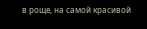в роще, на самой красивой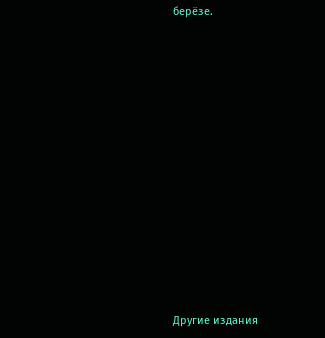берёзе.














Другие издания